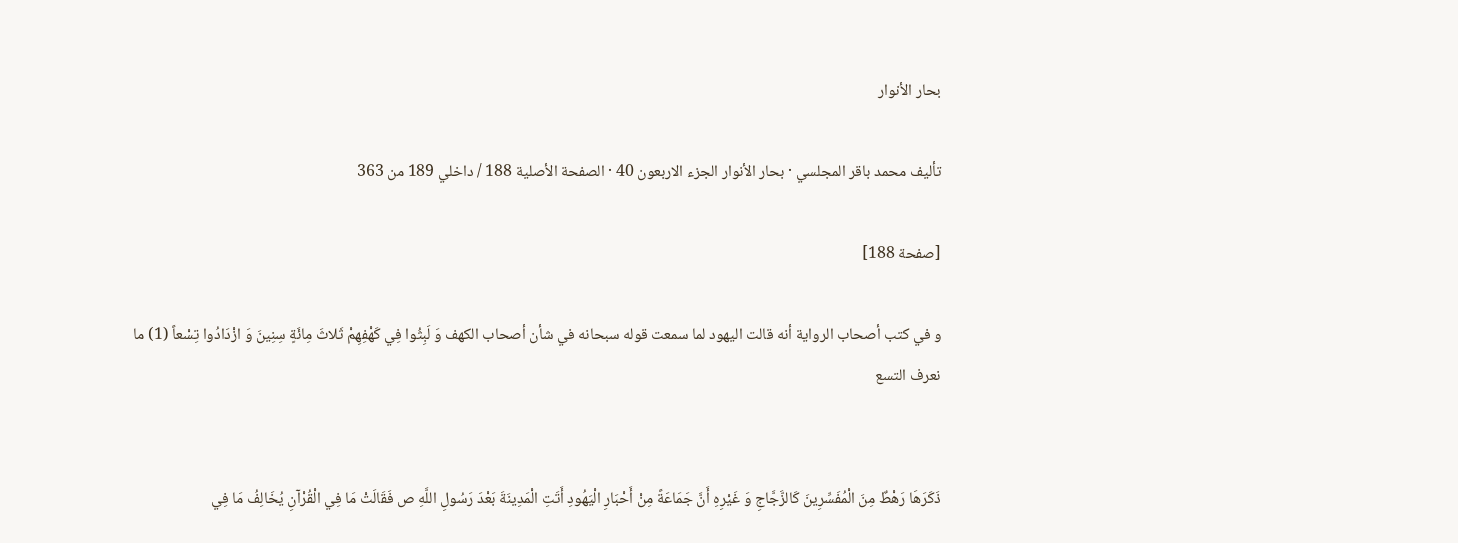بحار الأنوار

تأليف محمد باقر المجلسي · بحار الأنوار الجزء الاربعون 40 · الصفحة الأصلية 188 / داخلي 189 من 363

[صفحة 188]

و في كتب أصحاب الرواية أنه قالت اليهود لما سمعت قوله سبحانه في شأن أصحاب الكهف وَ لَبِثُوا فِي كَهْفِهِمْ ثَلاثَ مِائَةٍ سِنِينَ وَ ازْدَادُوا تِسْعاً (1) ما نعرف التسع


ذَكَرَهَا رَهْطٌ مِنَ الْمُفَسِّرِينَ كَالزَّجَّاجِ وَ غَيْرِهِ أَنَّ جَمَاعَةً مِنْ أَحْبَارِ الْيَهُودِ أَتَتِ الْمَدِينَةَ بَعْدَ رَسُولِ اللَّهِ ص فَقَالَتْ مَا فِي الْقُرْآنِ يُخَالِفُ مَا فِي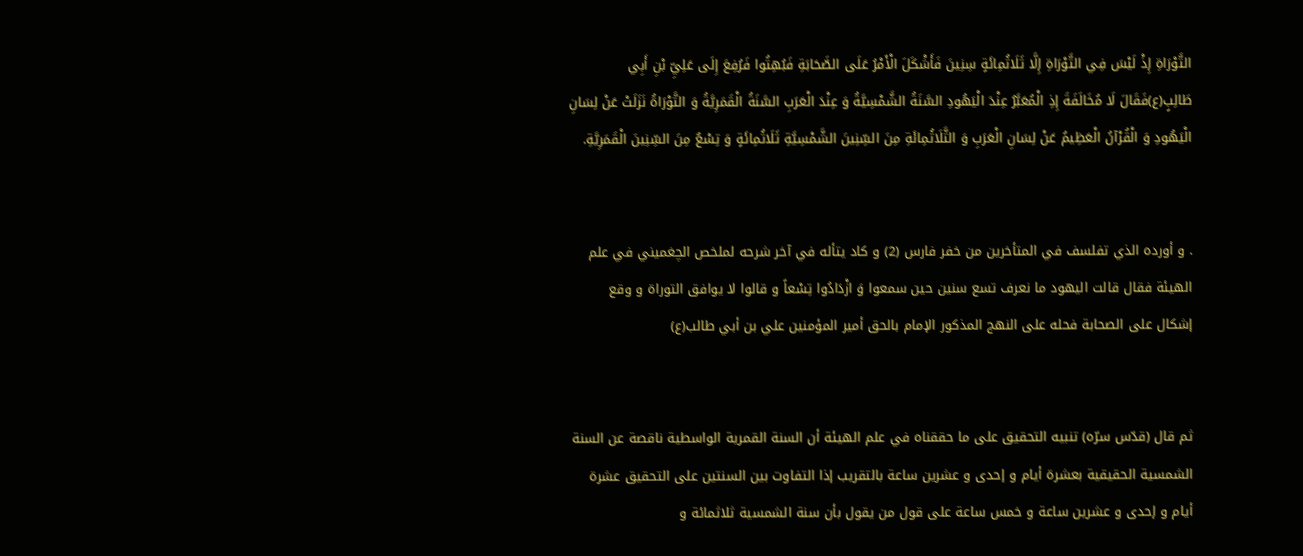التَّوْرَاةِ إِذْ لَيْسَ فِي التَّوْرَاةِ إِلَّا ثَلَاثُمِائَةٍ سِنِينَ فَأَشْكَلَ الْأَمْرُ عَلَى الصَّحَابَةِ فَبُهِتُوا فَرُفِعَ إِلَى عَلِيِّ بْنِ أَبِي طَالِبٍ(ع)فَقَالَ لَا مُخَالَفَةَ إِذِ الْمُعَبَّرُ عِنْدَ الْيَهُودِ السَّنَةُ الشَّمْسِيَّةُ وَ عِنْدَ الْعَرَبِ السَّنَةُ الْقَمَرِيَّةُ وَ التَّوْرَاةُ نَزَلَتْ عَنْ لِسَانِ الْيَهُودِ وَ الْقُرْآنُ الْعَظِيمُ عَنْ لِسَانِ الْعَرَبِ وَ الثَّلَاثُمِائَةِ مِنَ السِّنِينَ الشَّمْسِيَّةِ ثَلَاثُمِائَةٍ وَ تِسْعٌ مِنَ السِّنِينَ الْقَمَرِيَّةِ.


. و أورده الذي تفلسف في المتأخرين من خفر فارس (2) و كاد يتأله في آخر شرحه لملخص الچغميني في علم الهيئة فقال قالت اليهود ما نعرف تسع سنين حين سمعوا وَ ازْدَادُوا تِسْعاً و قالوا لا يوافق التوراة و وقع إشكال على الصحابة فحله على النهج المذكور الإمام بالحق أمير المؤمنين علي بن أبي طالب(ع)


ثم قال (قدّس سرّه) تنبيه التحقيق على ما حققناه في علم الهيئة أن السنة القمرية الواسطية ناقصة عن السنة الشمسية الحقيقية بعشرة أيام و إحدى و عشرين ساعة بالتقريب إذا التفاوت بين السنتين على التحقيق عشرة أيام و إحدى و عشرين ساعة و خمس ساعة على قول من يقول بأن سنة الشمسية ثلاثمائة و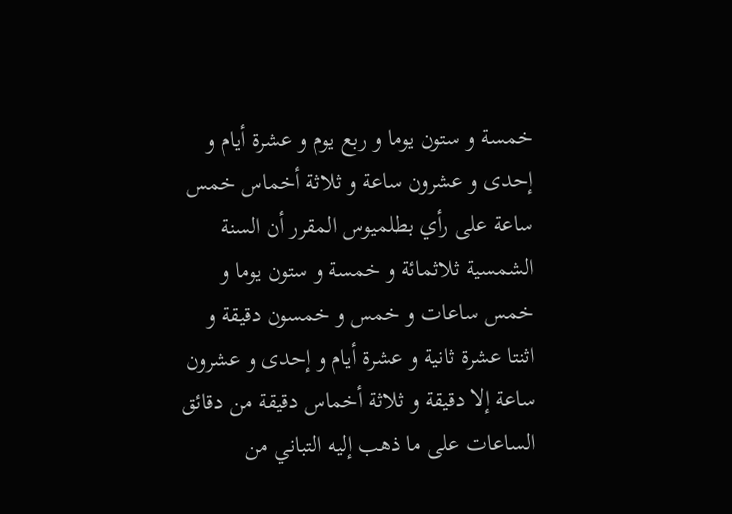خمسة و ستون يوما و ربع يوم و عشرة أيام و إحدى و عشرون ساعة و ثلاثة أخماس خمس ساعة على رأي بطلميوس المقرر أن السنة الشمسية ثلاثمائة و خمسة و ستون يوما و خمس ساعات و خمس و خمسون دقيقة و اثنتا عشرة ثانية و عشرة أيام و إحدى و عشرون ساعة إلا دقيقة و ثلاثة أخماس دقيقة من دقائق الساعات على ما ذهب إليه التباني من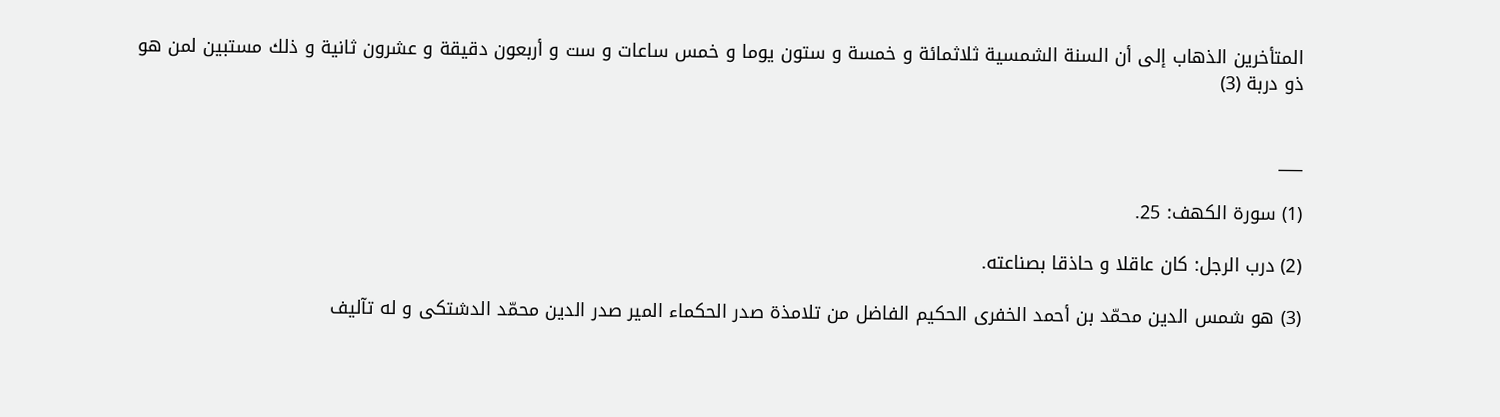المتأخرين الذهاب إلى أن السنة الشمسية ثلاثمائة و خمسة و ستون يوما و خمس ساعات و ست و أربعون دقيقة و عشرون ثانية و ذلك مستبين لمن هو ذو دربة (3)


___

(1) سورة الكهف: 25.

(2) درب الرجل: كان عاقلا و حاذقا بصناعته.

(3) هو شمس الدين محمّد بن أحمد الخفرى الحكيم الفاضل من تلامذة صدر الحكماء المير صدر الدين محمّد الدشتكى و له تآليف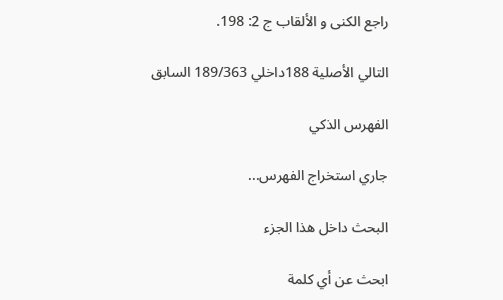راجع الكنى و الألقاب ج 2: 198.

التالي الأصلية 188داخلي 189/363 السابق

الفهرس الذكي

جاري استخراج الفهرس...

البحث داخل هذا الجزء

ابحث عن أي كلمة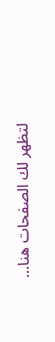لتظهر لك الصفحات هنا...